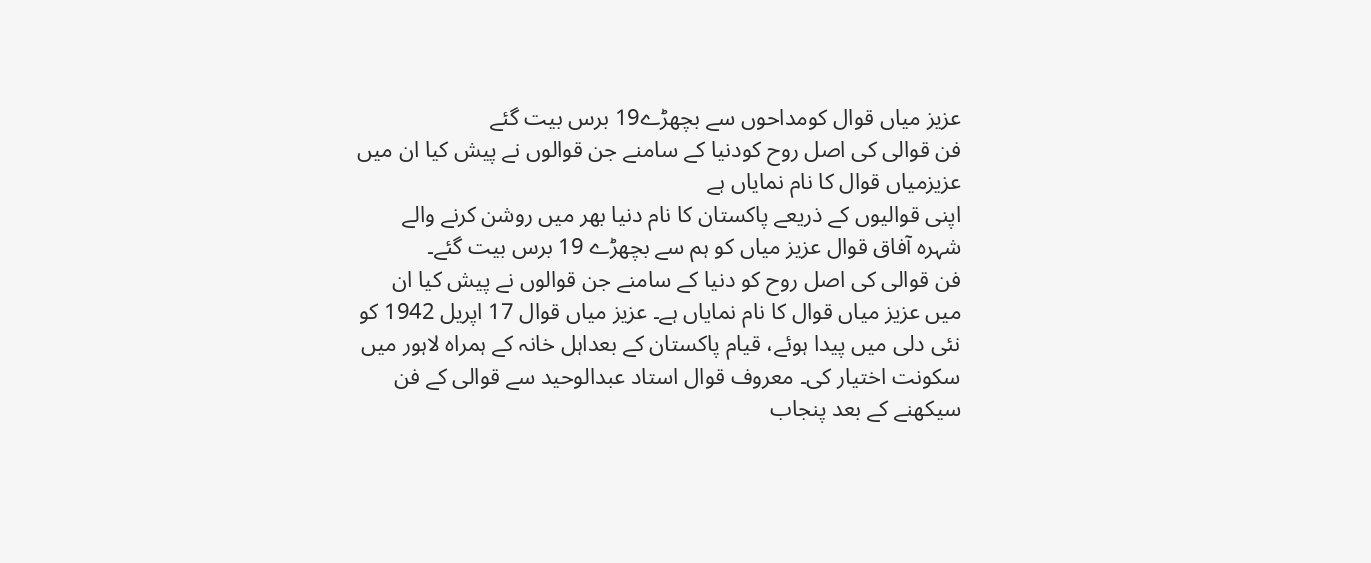عزیز میاں قوال کومداحوں سے بچھڑے19 برس بیت گئے
فن قوالی کی اصل روح کودنیا کے سامنے جن قوالوں نے پیش کیا ان میں عزیزمیاں قوال کا نام نمایاں ہے
اپنی قوالیوں کے ذریعے پاکستان کا نام دنیا بھر میں روشن کرنے والے شہرہ آفاق قوال عزیز میاں کو ہم سے بچھڑے 19 برس بیت گئے۔
فن قوالی کی اصل روح کو دنیا کے سامنے جن قوالوں نے پیش کیا ان میں عزیز میاں قوال کا نام نمایاں ہے۔ عزیز میاں قوال 17 اپریل 1942 کو نئی دلی میں پیدا ہوئے، قیام پاکستان کے بعداہل خانہ کے ہمراہ لاہور میں سکونت اختیار کی۔ معروف قوال استاد عبدالوحید سے قوالی کے فن سیکھنے کے بعد پنجاب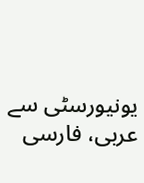یونیورسٹی سے عربی، فارسی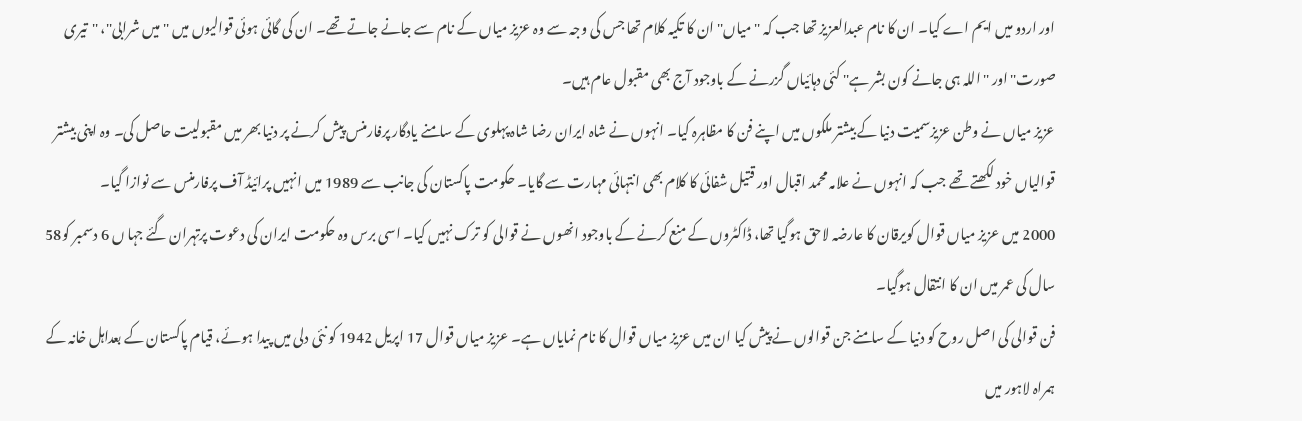اور اردو میں ایم اے کیا۔ ان کا نام عبدالعزیز تھا جب کہ ''میاں'' ان کا تکیہ کلام تھا جس کی وجہ سے وہ عزیز میاں کے نام سے جانے جاتے تھے۔ ان کی گائی ہوئی قوالیوں میں ''میں شرابی''، ''تیری صورت'' اور ''اللہ ہی جانے کون بشر ہے'' کئی دہائیاں گزرنے کے باوجود آج بھی مقبول عام ہیں۔
عزیز میاں نے وطن عزیزسمیت دنیا کے بیشتر ملکوں میں اپنے فن کا مظاہرہ کیا۔ انہوں نے شاہ ایران رضا شاہ پہلوی کے سامنے یادگار پرفارمنس پیش کرنے پر دنیا بھر میں مقبولیت حاصل کی۔ وہ اپنی بیشتر قوالیاں خود لکھتے تھے جب کہ انہوں نے علامہ محمد اقبال اور قتیل شفائی کا کلام بھی انتہائی مہارت سے گایا۔ حکومت پاکستان کی جانب سے 1989 میں انہیں پرائیڈ آف پرفارمنس سے نوازا گیا۔
2000 میں عزیز میاں قوال کویرقان کا عارضہ لاحق ہوگیا تھا، ڈاکٹروں کے منع کرنے کے باوجود انھوں نے قوالی کو ترک نہیں کیا۔ اسی برس وہ حکومت ایران کی دعوت پرتہران گئے جہا ں 6 دسمبر کو58 سال کی عمر میں ان کا انتقال ہوگیا۔
فن قوالی کی اصل روح کو دنیا کے سامنے جن قوالوں نے پیش کیا ان میں عزیز میاں قوال کا نام نمایاں ہے۔ عزیز میاں قوال 17 اپریل 1942 کو نئی دلی میں پیدا ہوئے، قیام پاکستان کے بعداہل خانہ کے ہمراہ لاہور میں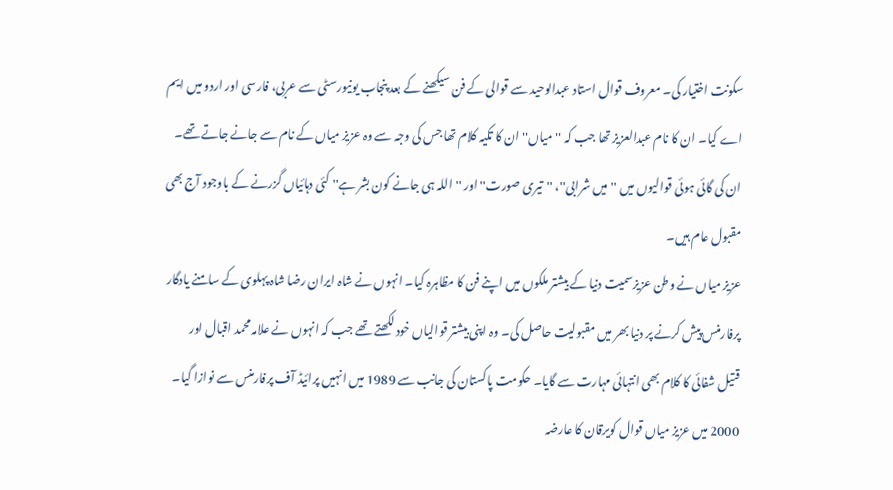سکونت اختیار کی۔ معروف قوال استاد عبدالوحید سے قوالی کے فن سیکھنے کے بعد پنجاب یونیورسٹی سے عربی، فارسی اور اردو میں ایم اے کیا۔ ان کا نام عبدالعزیز تھا جب کہ ''میاں'' ان کا تکیہ کلام تھا جس کی وجہ سے وہ عزیز میاں کے نام سے جانے جاتے تھے۔ ان کی گائی ہوئی قوالیوں میں ''میں شرابی''، ''تیری صورت'' اور ''اللہ ہی جانے کون بشر ہے'' کئی دہائیاں گزرنے کے باوجود آج بھی مقبول عام ہیں۔
عزیز میاں نے وطن عزیزسمیت دنیا کے بیشتر ملکوں میں اپنے فن کا مظاہرہ کیا۔ انہوں نے شاہ ایران رضا شاہ پہلوی کے سامنے یادگار پرفارمنس پیش کرنے پر دنیا بھر میں مقبولیت حاصل کی۔ وہ اپنی بیشتر قوالیاں خود لکھتے تھے جب کہ انہوں نے علامہ محمد اقبال اور قتیل شفائی کا کلام بھی انتہائی مہارت سے گایا۔ حکومت پاکستان کی جانب سے 1989 میں انہیں پرائیڈ آف پرفارمنس سے نوازا گیا۔
2000 میں عزیز میاں قوال کویرقان کا عارضہ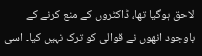لاحق ہوگیا تھا، ڈاکٹروں کے منع کرنے کے باوجود انھوں نے قوالی کو ترک نہیں کیا۔ اسی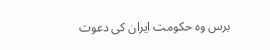برس وہ حکومت ایران کی دعوت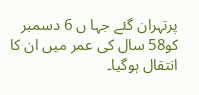پرتہران گئے جہا ں 6 دسمبر کو58 سال کی عمر میں ان کا انتقال ہوگیا۔